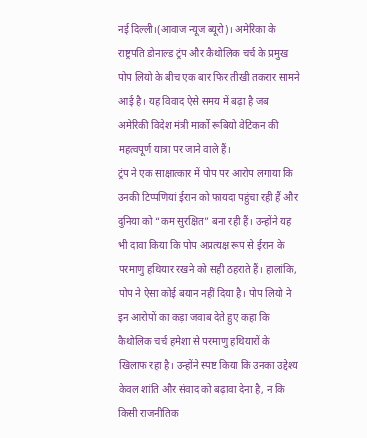नई दिल्ली।(आवाज न्यूज ब्यूरो)। अमेरिका के राष्ट्रपति डोनाल्ड ट्रंप और कैथोलिक चर्च के प्रमुख पोप लियो के बीच एक बार फिर तीखी तकरार सामने आई है। यह विवाद ऐसे समय में बढ़ा है जब अमेरिकी विदेश मंत्री मार्को रूबियो वेटिकन की महत्वपूर्ण यात्रा पर जाने वाले हैं।
ट्रंप ने एक साक्षात्कार में पोप पर आरोप लगाया कि उनकी टिप्पणियां ईरान को फायदा पहुंचा रही हैं और दुनिया को “कम सुरक्षित” बना रही हैं। उन्होंने यह भी दावा किया कि पोप अप्रत्यक्ष रूप से ईरान के परमाणु हथियार रखने को सही ठहराते हैं। हालांकि, पोप ने ऐसा कोई बयान नहीं दिया है। पोप लियो ने इन आरोपों का कड़ा जवाब देते हुए कहा कि कैथोलिक चर्च हमेशा से परमाणु हथियारों के खिलाफ रहा है। उन्होंने स्पष्ट किया कि उनका उद्देश्य केवल शांति और संवाद को बढ़ावा देना है, न कि किसी राजनीतिक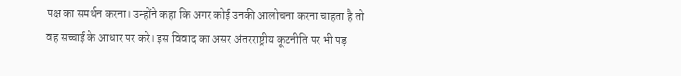पक्ष का समर्थन करना। उन्होंने कहा कि अगर कोई उनकी आलोचना करना चाहता है तो वह सच्चाई के आधार पर करे। इस विवाद का असर अंतरराष्ट्रीय कूटनीति पर भी पड़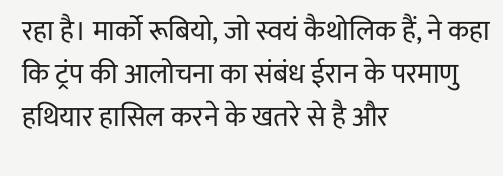रहा है। मार्को रूबियो, जो स्वयं कैथोलिक हैं, ने कहा कि ट्रंप की आलोचना का संबंध ईरान के परमाणु हथियार हासिल करने के खतरे से है और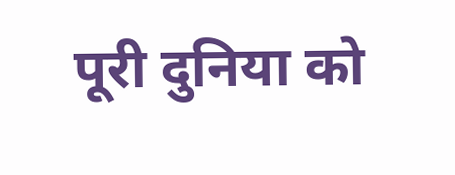पूरी दुनिया को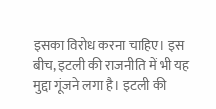इसका विरोध करना चाहिए। इस बीच, इटली की राजनीति में भी यह मुद्दा गूंजने लगा है। इटली की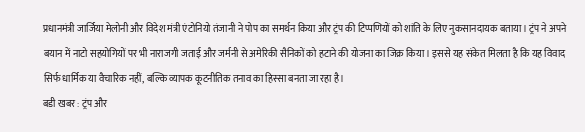प्रधानमंत्री जार्जिया मेलोनी और विदेश मंत्री एंटोनियो तंजानी ने पोप का समर्थन किया और ट्रंप की टिप्पणियों को शांति के लिए नुकसानदायक बताया। ट्रंप ने अपने बयान में नाटो सहयोगियों पर भी नाराजगी जताई और जर्मनी से अमेरिकी सैनिकों को हटाने की योजना का जिक्र किया। इससे यह संकेत मिलता है कि यह विवाद सिर्फ धार्मिक या वैचारिक नहीं, बल्कि व्यापक कूटनीतिक तनाव का हिस्सा बनता जा रहा है।
बडी खबर : ट्रंप और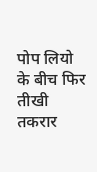पोप लियो के बीच फिर तीखी तकरार